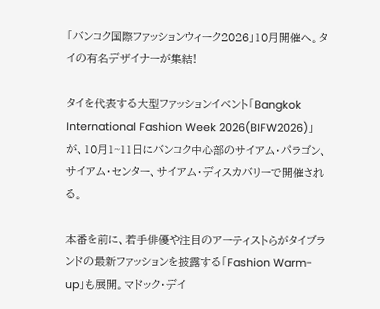「バンコク国際ファッションウィーク2026」10月開催へ。タイの有名デザイナーが集結!

タイを代表する大型ファッションイベント「Bangkok International Fashion Week 2026(BIFW2026)」が、10月1~11日にバンコク中心部のサイアム・パラゴン、サイアム・センター、サイアム・ディスカバリーで開催される。

本番を前に、若手俳優や注目のアーティストらがタイブランドの最新ファッションを披露する「Fashion Warm-up」も展開。マドック・デイ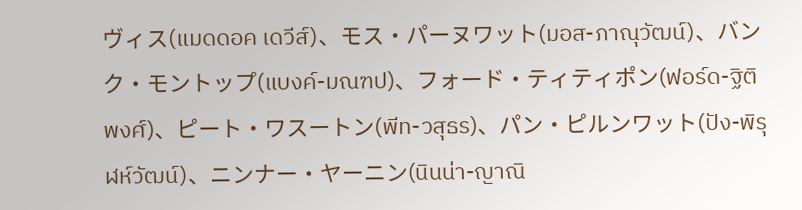ヴィス(แมดดอค เดวีส์)、モス・パーヌワット(มอส-ภาณุวัฒน์)、バンク・モントップ(แบงค์-มณฑป)、フォード・ティティポン(ฟอร์ด-ฐิติพงศ์)、ピート・ワスートン(พีท-วสุธร)、パン・ピルンワット(ปัง-พิรุฬห์วัฒน์)、ニンナー・ヤーニン(นินน่า-ญาณิ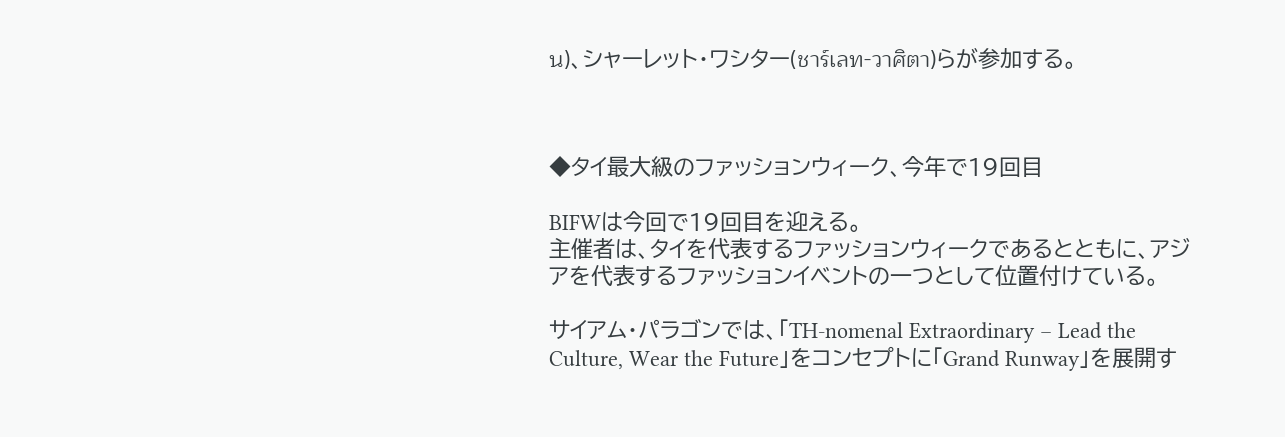น)、シャーレット・ワシター(ชาร์เลท-วาศิตา)らが参加する。



◆タイ最大級のファッションウィーク、今年で19回目

BIFWは今回で19回目を迎える。
主催者は、タイを代表するファッションウィークであるとともに、アジアを代表するファッションイベントの一つとして位置付けている。

サイアム・パラゴンでは、「TH-nomenal Extraordinary – Lead the Culture, Wear the Future」をコンセプトに「Grand Runway」を展開す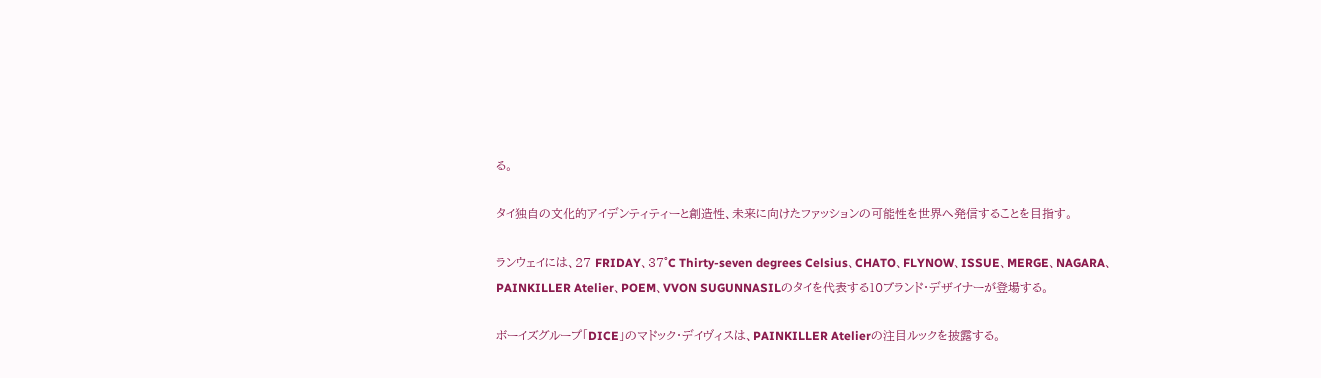る。

タイ独自の文化的アイデンティティーと創造性、未来に向けたファッションの可能性を世界へ発信することを目指す。

ランウェイには、27 FRIDAY、37°C Thirty-seven degrees Celsius、CHATO、FLYNOW、ISSUE、MERGE、NAGARA、PAINKILLER Atelier、POEM、VVON SUGUNNASILのタイを代表する10ブランド・デザイナーが登場する。

ボーイズグループ「DICE」のマドック・デイヴィスは、PAINKILLER Atelierの注目ルックを披露する。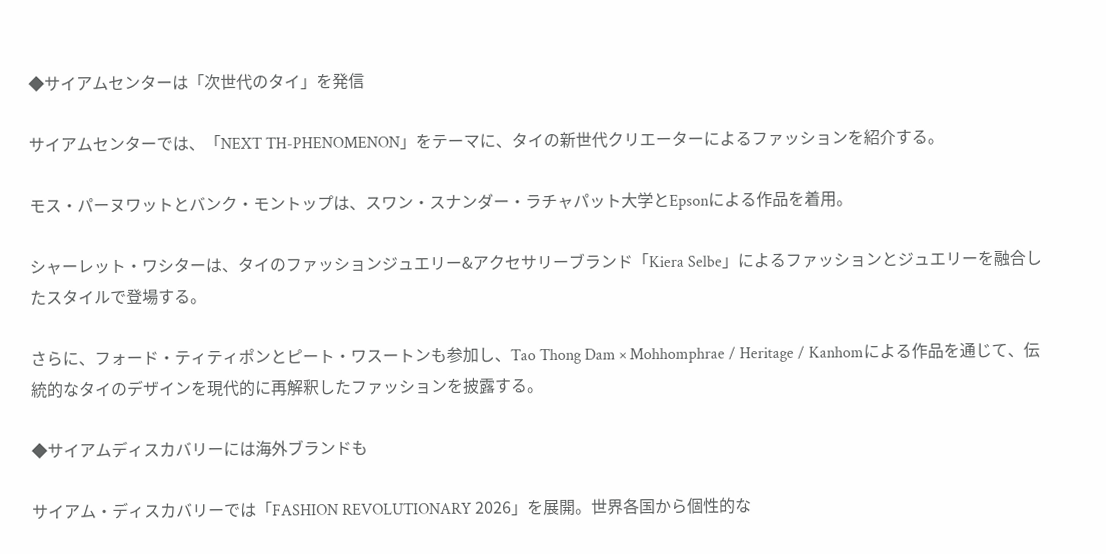◆サイアムセンターは「次世代のタイ」を発信

サイアムセンターでは、「NEXT TH-PHENOMENON」をテーマに、タイの新世代クリエーターによるファッションを紹介する。

モス・パーヌワットとバンク・モントップは、スワン・スナンダー・ラチャパット大学とEpsonによる作品を着用。

シャーレット・ワシターは、タイのファッションジュエリー&アクセサリーブランド「Kiera Selbe」によるファッションとジュエリーを融合したスタイルで登場する。

さらに、フォード・ティティポンとピート・ワスートンも参加し、Tao Thong Dam × Mohhomphrae / Heritage / Kanhomによる作品を通じて、伝統的なタイのデザインを現代的に再解釈したファッションを披露する。

◆サイアムディスカバリーには海外ブランドも

サイアム・ディスカバリーでは「FASHION REVOLUTIONARY 2026」を展開。世界各国から個性的な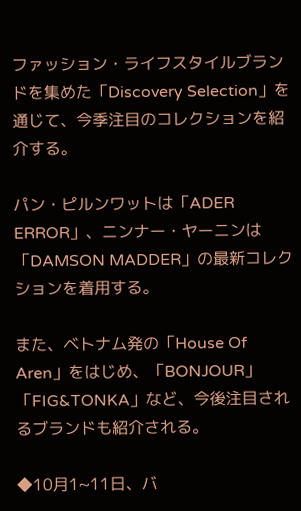ファッション・ライフスタイルブランドを集めた「Discovery Selection」を通じて、今季注目のコレクションを紹介する。

パン・ピルンワットは「ADER ERROR」、ニンナー・ヤーニンは「DAMSON MADDER」の最新コレクションを着用する。

また、ベトナム発の「House Of Aren」をはじめ、「BONJOUR」「FIG&TONKA」など、今後注目されるブランドも紹介される。

◆10月1~11日、バ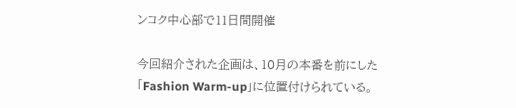ンコク中心部で11日間開催

今回紹介された企画は、10月の本番を前にした「Fashion Warm-up」に位置付けられている。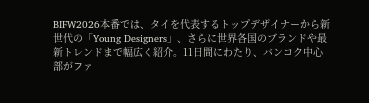BIFW2026本番では、タイを代表するトップデザイナーから新世代の「Young Designers」、さらに世界各国のブランドや最新トレンドまで幅広く紹介。11日間にわたり、バンコク中心部がファ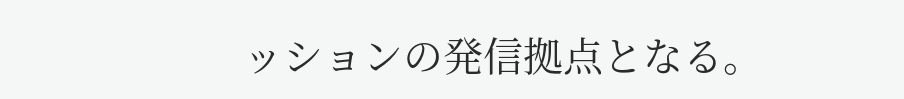ッションの発信拠点となる。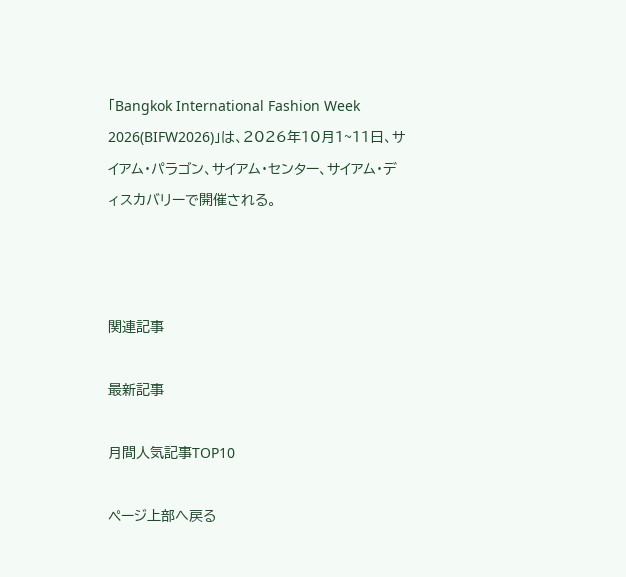「Bangkok International Fashion Week 2026(BIFW2026)」は、2026年10月1~11日、サイアム・パラゴン、サイアム・センター、サイアム・ディスカバリーで開催される。



関連記事

最新記事

月間人気記事TOP10

ページ上部へ戻る